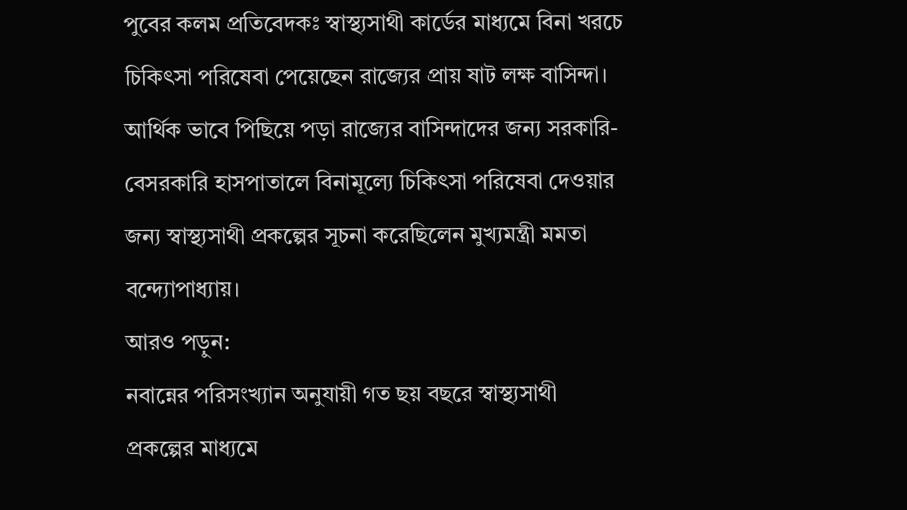পুবের কলম প্রতিবেদকঃ স্বাস্থ্যসাথী কার্ডের মাধ্যমে বিনা খরচে চিকিৎসা পরিষেবা পেয়েছেন রাজ্যের প্রায় ষাট লক্ষ বাসিন্দা। আর্থিক ভাবে পিছিয়ে পড়া রাজ্যের বাসিন্দাদের জন্য সরকারি-বেসরকারি হাসপাতালে বিনামূল্যে চিকিৎসা পরিষেবা দেওয়ার জন্য স্বাস্থ্যসাথী প্রকল্পের সূচনা করেছিলেন মুখ্যমন্ত্রী মমতা বন্দ্যোপাধ্যায়।
আরও পড়ুন:
নবান্নের পরিসংখ্যান অনুযায়ী গত ছয় বছরে স্বাস্থ্যসাথী প্রকল্পের মাধ্যমে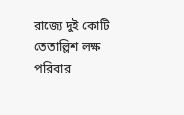রাজ্যে দুই কোটি তেতাল্লিশ লক্ষ পরিবার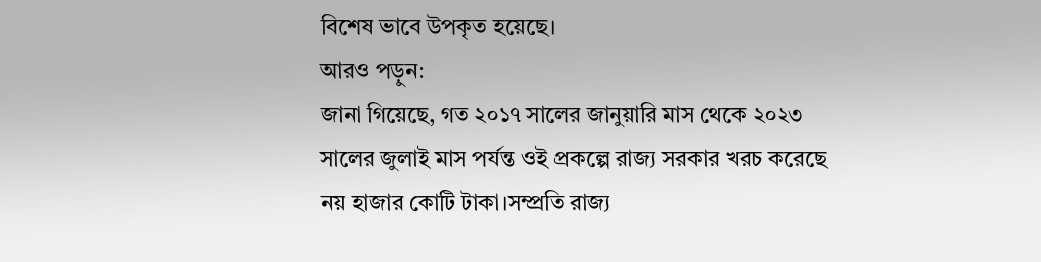বিশেষ ভাবে উপকৃত হয়েছে।
আরও পড়ুন:
জানা গিয়েছে, গত ২০১৭ সালের জানুয়ারি মাস থেকে ২০২৩ সালের জুলাই মাস পর্যন্ত ওই প্রকল্পে রাজ্য সরকার খরচ করেছে নয় হাজার কোটি টাকা।সম্প্রতি রাজ্য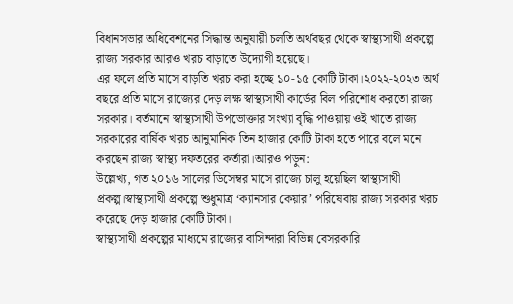বিধানসভার অধিবেশনের সিদ্ধান্ত অনুযায়ী চলতি অর্থবছর থেকে স্বাস্থ্যসাথী প্রকল্পে রাজ্য সরকার আরও খরচ বাড়াতে উদ্যোগী হয়েছে।
এর ফলে প্রতি মাসে বাড়তি খরচ করা হচ্ছে ১০-১৫ কোটি টাকা।২০২২-২০২৩ অর্থ বছরে প্রতি মাসে রাজ্যের দেড় লক্ষ স্বাস্থ্যসাথী কার্ডের বিল পরিশোধ করতো রাজ্য সরকার। বর্তমানে স্বাস্থ্যসাথী উপভোক্তার সংখ্যা বৃদ্ধি পাওয়ায় ওই খাতে রাজ্য সরকারের বার্ষিক খরচ আনুমানিক তিন হাজার কোটি টাকা হতে পারে বলে মনে করছেন রাজ্য স্বাস্থ্য দফতরের কর্তারা।আরও পড়ুন:
উল্লেখ্য, গত ২০১৬ সালের ডিসেম্বর মাসে রাজ্যে চালু হয়েছিল স্বাস্থ্যসাথী প্রকল্প।স্বাস্থ্যসাথী প্রকল্পে শুধুমাত্র ‘ক্যানসার কেয়ার’ পরিষেবায় রাজ্য সরকার খরচ করেছে দেড় হাজার কোটি টাকা।
স্বাস্থ্যসাথী প্রকল্পের মাধ্যমে রাজ্যের বাসিন্দারা বিভিন্ন বেসরকারি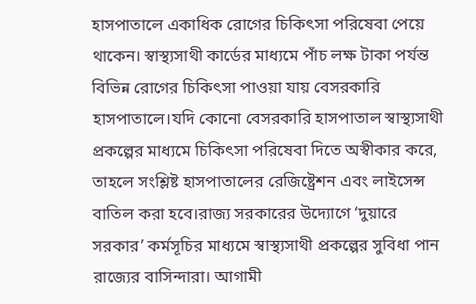হাসপাতালে একাধিক রোগের চিকিৎসা পরিষেবা পেয়ে থাকেন। স্বাস্থ্যসাথী কার্ডের মাধ্যমে পাঁচ লক্ষ টাকা পর্যন্ত বিভিন্ন রোগের চিকিৎসা পাওয়া যায় বেসরকারি হাসপাতালে।যদি কোনো বেসরকারি হাসপাতাল স্বাস্থ্যসাথী প্রকল্পের মাধ্যমে চিকিৎসা পরিষেবা দিতে অস্বীকার করে, তাহলে সংশ্লিষ্ট হাসপাতালের রেজিষ্ট্রেশন এবং লাইসেন্স বাতিল করা হবে।রাজ্য সরকারের উদ্যোগে ‘দুয়ারে সরকার’ কর্মসূচির মাধ্যমে স্বাস্থ্যসাথী প্রকল্পের সুবিধা পান রাজ্যের বাসিন্দারা। আগামী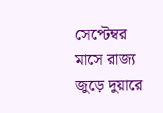সেপ্টেম্বর মাসে রাজ্য জুড়ে দুয়ারে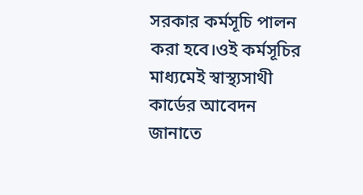সরকার কর্মসূচি পালন করা হবে।ওই কর্মসূচির মাধ্যমেই স্বাস্থ্যসাথী কার্ডের আবেদন জানাতে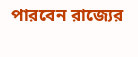পারবেন রাজ্যের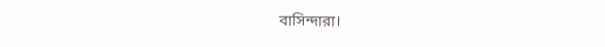বাসিন্দারা।